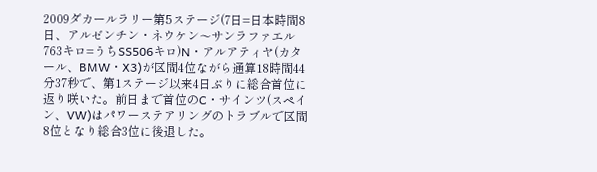2009ダカールラリー第5ステージ(7日=日本時間8日、アルゼンチン・ネウケン〜サンラファエル763キロ=うちSS506キロ)N・アルアティヤ(カタール、BMW・X3)が区間4位ながら通算18時間44分37秒で、第1ステージ以来4日ぶりに総合首位に返り咲いた。前日まで首位のC・サインツ(スペイン、VW)はパワーステアリングのトラブルで区間8位となり総合3位に後退した。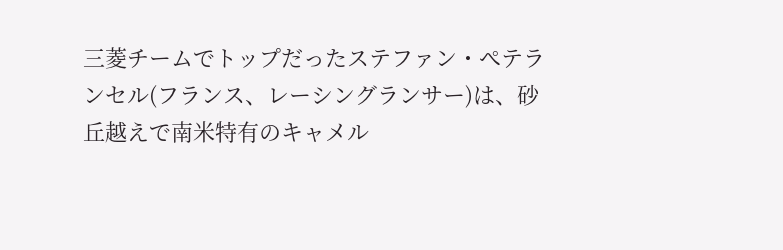三菱チームでトップだったステファン・ぺテランセル(フランス、レーシングランサー)は、砂丘越えで南米特有のキャメル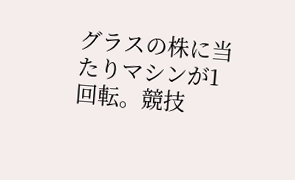グラスの株に当たりマシンが1回転。競技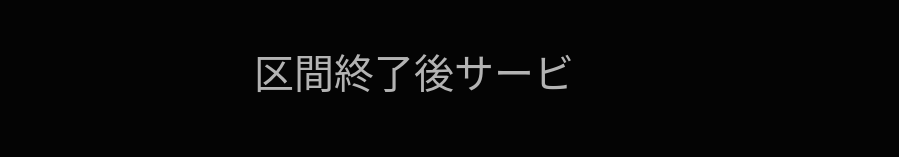区間終了後サービ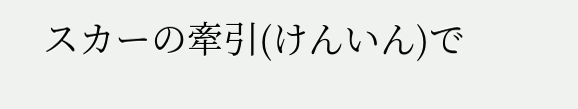スカーの牽引(けんいん)で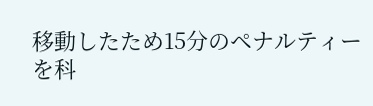移動したため15分のペナルティーを科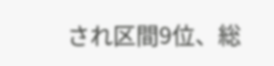され区間9位、総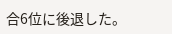合6位に後退した。